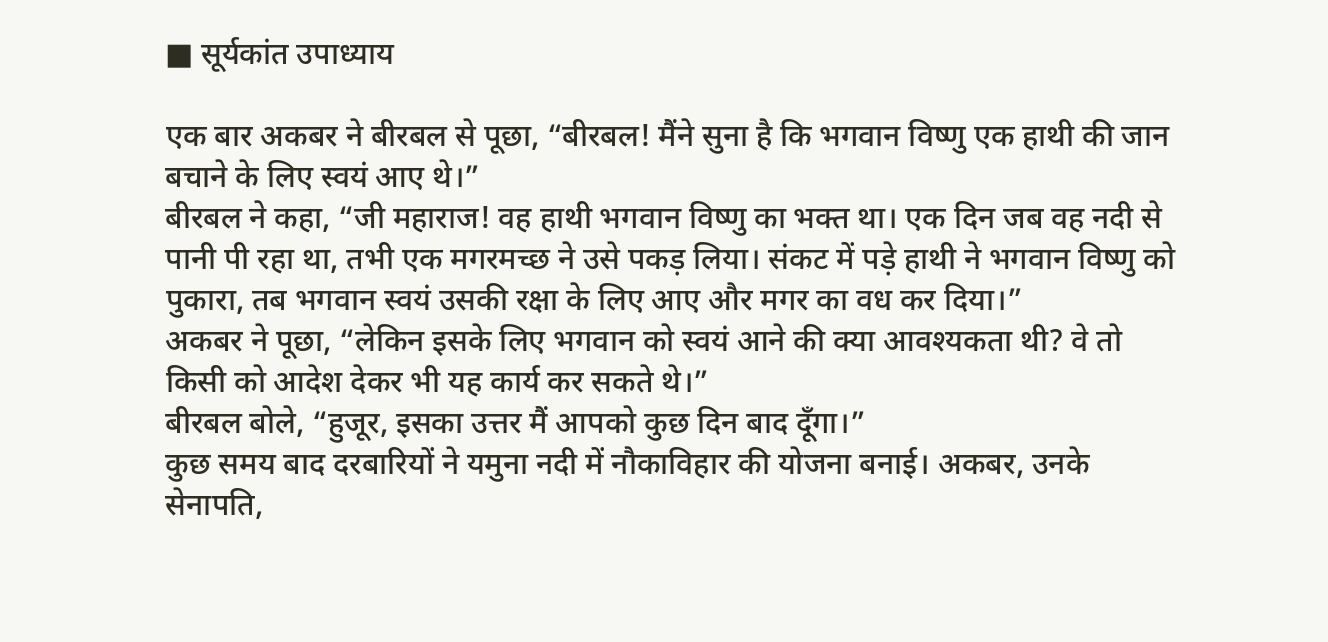■ सूर्यकांत उपाध्याय

एक बार अकबर ने बीरबल से पूछा, “बीरबल! मैंने सुना है कि भगवान विष्णु एक हाथी की जान बचाने के लिए स्वयं आए थे।”
बीरबल ने कहा, “जी महाराज! वह हाथी भगवान विष्णु का भक्त था। एक दिन जब वह नदी से पानी पी रहा था, तभी एक मगरमच्छ ने उसे पकड़ लिया। संकट में पड़े हाथी ने भगवान विष्णु को पुकारा, तब भगवान स्वयं उसकी रक्षा के लिए आए और मगर का वध कर दिया।”
अकबर ने पूछा, “लेकिन इसके लिए भगवान को स्वयं आने की क्या आवश्यकता थी? वे तो किसी को आदेश देकर भी यह कार्य कर सकते थे।”
बीरबल बोले, “हुजूर, इसका उत्तर मैं आपको कुछ दिन बाद दूँगा।”
कुछ समय बाद दरबारियों ने यमुना नदी में नौकाविहार की योजना बनाई। अकबर, उनके सेनापति,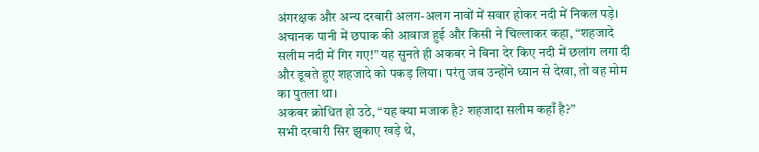अंगरक्षक और अन्य दरबारी अलग-अलग नावों में सवार होकर नदी में निकल पड़े।
अचानक पानी में छपाक की आवाज हुई और किसी ने चिल्लाकर कहा, “शहजादे सलीम नदी में गिर गए!” यह सुनते ही अकबर ने बिना देर किए नदी में छलांग लगा दी और डूबते हुए शहजादे को पकड़ लिया। परंतु जब उन्होंने ध्यान से देखा, तो वह मोम का पुतला था।
अकबर क्रोधित हो उठे, “यह क्या मजाक है? शहजादा सलीम कहाँ है?”
सभी दरबारी सिर झुकाए खड़े थे,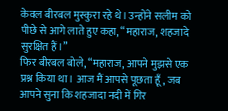केवल बीरबल मुस्कुरा रहे थे। उन्होंने सलीम को पीछे से आगे लाते हुए कहा, “महाराज, शहजादे सुरक्षित हैं।”
फिर बीरबल बोले, “महाराज, आपने मुझसे एक प्रश्न किया था। आज मैं आपसे पूछता हूँ, जब आपने सुना कि शहजादा नदी में गिर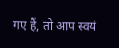गए हैं, तो आप स्वयं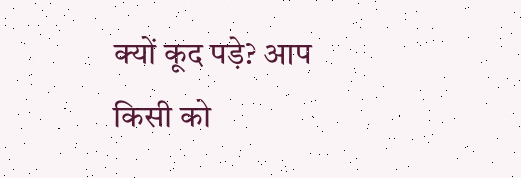क्यों कूद पड़े? आप किसी को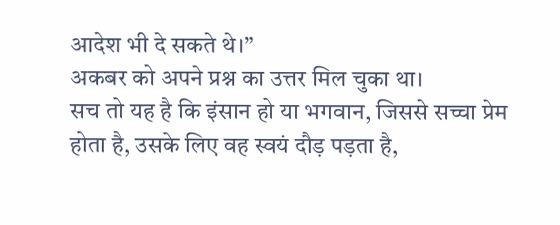आदेश भी दे सकते थे।”
अकबर को अपने प्रश्न का उत्तर मिल चुका था।
सच तो यह है कि इंसान हो या भगवान, जिससे सच्चा प्रेम होता है, उसके लिए वह स्वयं दौड़ पड़ता है,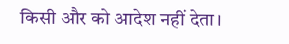किसी और को आदेश नहीं देता।